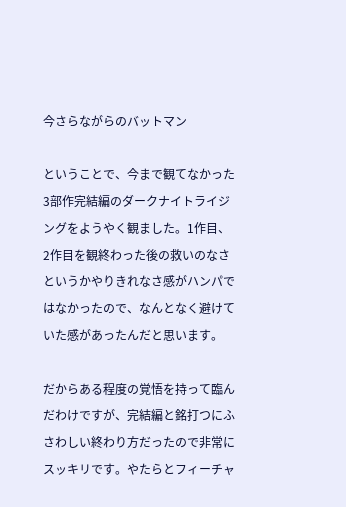今さらながらのバットマン

ということで、今まで観てなかった3部作完結編のダークナイトライジングをようやく観ました。1作目、2作目を観終わった後の救いのなさというかやりきれなさ感がハンパではなかったので、なんとなく避けていた感があったんだと思います。

だからある程度の覚悟を持って臨んだわけですが、完結編と銘打つにふさわしい終わり方だったので非常にスッキリです。やたらとフィーチャ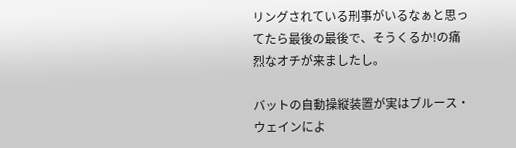リングされている刑事がいるなぁと思ってたら最後の最後で、そうくるか!の痛烈なオチが来ましたし。

バットの自動操縦装置が実はブルース・ウェインによ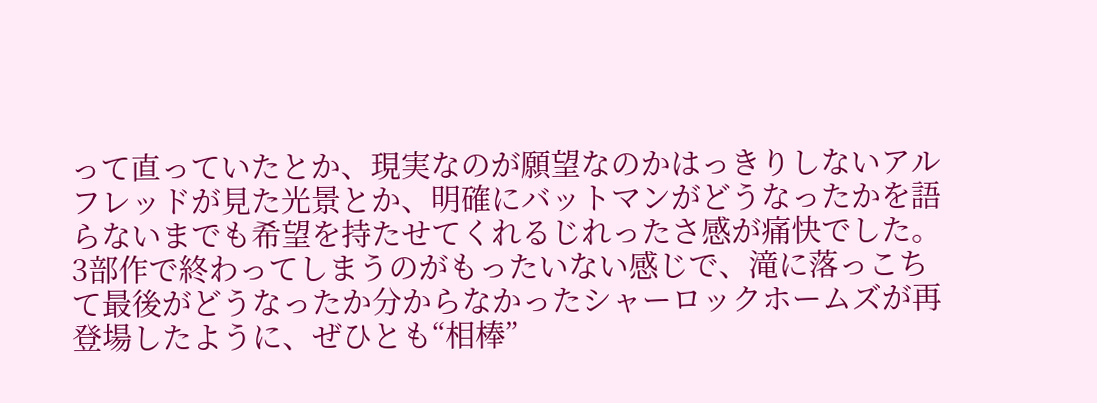って直っていたとか、現実なのが願望なのかはっきりしないアルフレッドが見た光景とか、明確にバットマンがどうなったかを語らないまでも希望を持たせてくれるじれったさ感が痛快でした。
3部作で終わってしまうのがもったいない感じで、滝に落っこちて最後がどうなったか分からなかったシャーロックホームズが再登場したように、ぜひとも“相棒”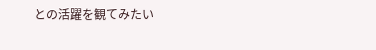との活躍を観てみたい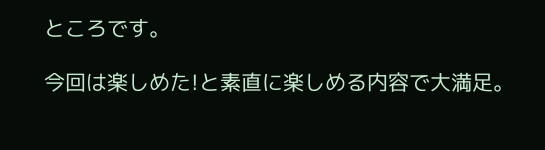ところです。

今回は楽しめた!と素直に楽しめる内容で大満足。